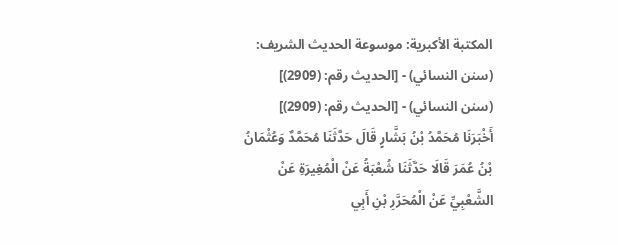المكتبة الأكبرية: موسوعة الحديث الشريف: (سنن النسائي) - [الحديث رقم: (2909)]
(سنن النسائي) - [الحديث رقم: (2909)]
أَخْبَرَنَا مُحَمَّدُ بْنُ بَشَّارٍ قَالَ حَدَّثَنَا مُحَمَّدٌ وَعُثْمَانُ بْنُ عُمَرَ قَالَا حَدَّثَنَا شُعْبَةُ عَنْ الْمُغِيرَةِ عَنْ الشَّعْبِيِّ عَنْ الْمُحَرَّرِ بْنِ أَبِي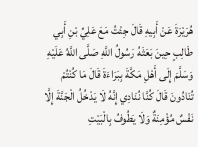هُرَيْرَةَ عَنْ أَبِيهِ قَالَ جِئْتُ مَعَ عَلِيِّ بْنِ أَبِي طَالِبٍ حِينَ بَعَثَهُ رَسُولُ اللَّهِ صَلَّى اللَّهُ عَلَيْهِ وَسَلَّمَ إِلَى أَهْلِ مَكَّةَ بِبَرَاءَةَ قَالَ مَا كُنْتُمْ تُنَادُونَ قَالَ كُنَّا نُنَادِي إِنَّهُ لَا يَدْخُلُ الْجَنَّةَ إِلَّا نَفْسٌ مُؤْمِنَةٌ وَلَا يَطُوفُ بِالْبَيْتِ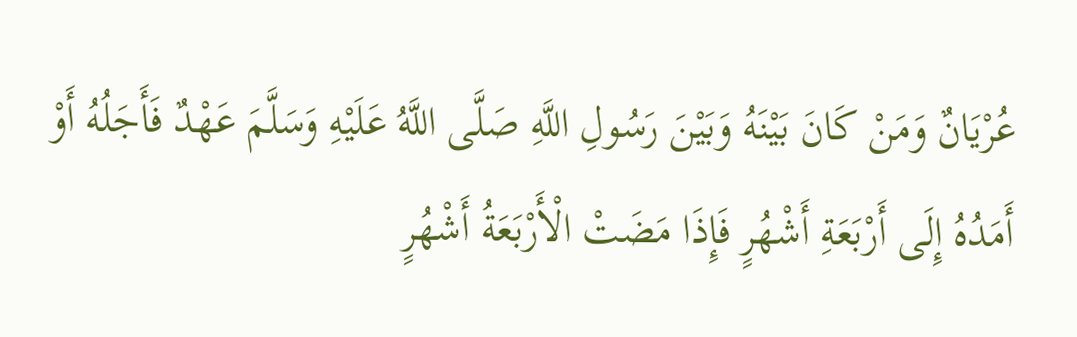عُرْيَانٌ وَمَنْ كَانَ بَيْنَهُ وَبَيْنَ رَسُولِ اللَّهِ صَلَّى اللَّهُ عَلَيْهِ وَسَلَّمَ عَهْدٌ فَأَجَلُهُ أَوْ أَمَدُهُ إِلَى أَرْبَعَةِ أَشْهُرٍ فَإِذَا مَضَتْ الْأَرْبَعَةُ أَشْهُرٍ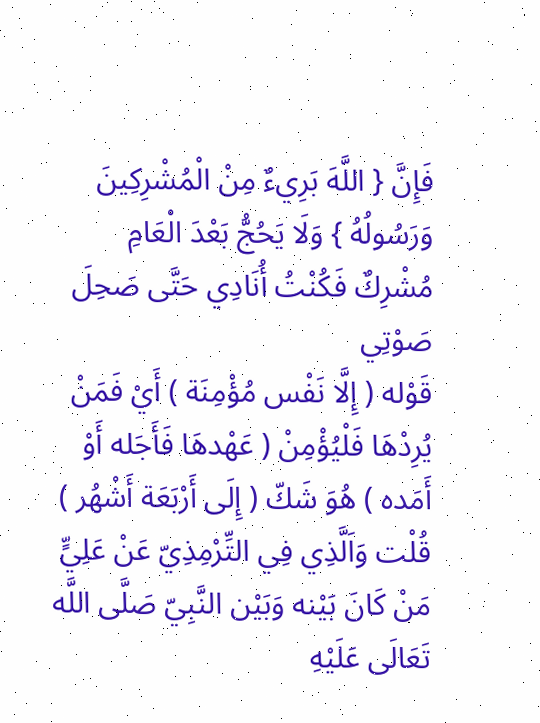فَإِنَّ { اللَّهَ بَرِيءٌ مِنْ الْمُشْرِكِينَ وَرَسُولُهُ } وَلَا يَحُجُّ بَعْدَ الْعَامِ مُشْرِكٌ فَكُنْتُ أُنَادِي حَتَّى صَحِلَ صَوْتِي
قَوْله ( إِلَّا نَفْس مُؤْمِنَة ) أَيْ فَمَنْ يُرِدْهَا فَلْيُؤْمِنْ ( عَهْدهَا فَأَجَله أَوْ أَمَده ) هُوَ شَكّ ( إِلَى أَرْبَعَة أَشْهُر ) قُلْت وَاَلَّذِي فِي التِّرْمِذِيّ عَنْ عَلِيٍّ مَنْ كَانَ بَيْنه وَبَيْن النَّبِيّ صَلَّى اللَّه تَعَالَى عَلَيْهِ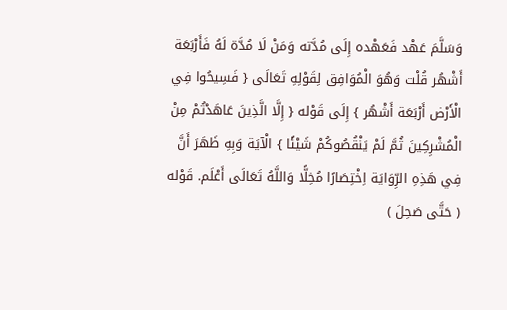وَسَلَّمَ عَهْد فَعَهْده إِلَى مُدَّته وَمَنْ لَا مُدَّة لَهُ فَأَرْبَعَة أَشْهُر قُلْت وَهُوَ الْمُوَافِق لِقَوْلِهِ تَعَالَى { فَسِيحُوا فِي الْأَرْض أَرْبَعَة أَشْهُر } إِلَى قَوْله { إِلَّا الَّذِينَ عَاهَدْتُمْ مِنْ الْمُشْرِكِينَ ثُمَّ لَمْ يَنْقُصُوكُمْ شَيْئًا } الْآيَة وَبِهِ ظَهَرَ أَنَّ فِي هَذِهِ الرِّوَايَة اِخْتِصَارًا مُخِلًّا وَاللَّهُ تَعَالَى أَعْلَم. قَوْله ( حَتَّى صَحِلَ )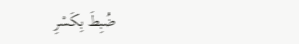ضُبِطَ بِكَسْرِ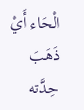الْحَاء أَيْ ذَهَبَ حِدَّته